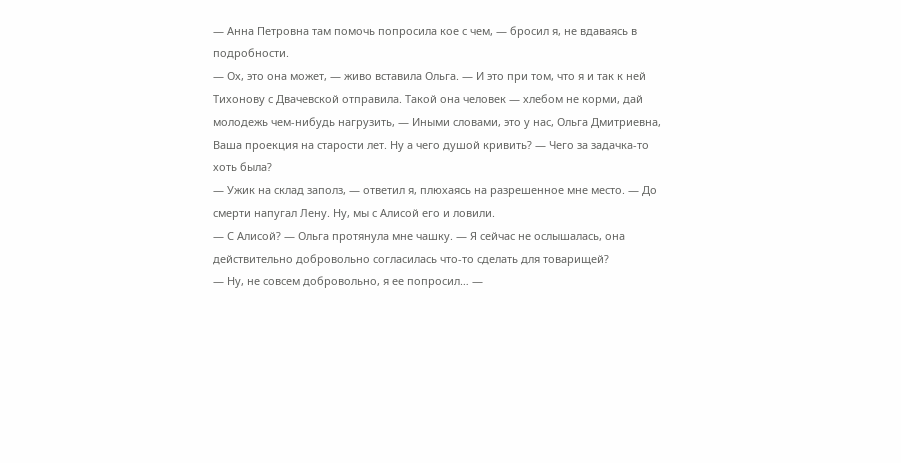— Анна Петровна там помочь попросила кое с чем, — бросил я, не вдаваясь в подробности.
— Ох, это она может, — живо вставила Ольга. — И это при том, что я и так к ней Тихонову с Двачевской отправила. Такой она человек — хлебом не корми, дай молодежь чем-нибудь нагрузить, — Иными словами, это у нас, Ольга Дмитриевна, Ваша проекция на старости лет. Ну а чего душой кривить? — Чего за задачка-то хоть была?
— Ужик на склад заполз, — ответил я, плюхаясь на разрешенное мне место. — До смерти напугал Лену. Ну, мы с Алисой его и ловили.
— С Алисой? — Ольга протянула мне чашку. — Я сейчас не ослышалась, она действительно добровольно согласилась что-то сделать для товарищей?
— Ну, не совсем добровольно, я ее попросил… —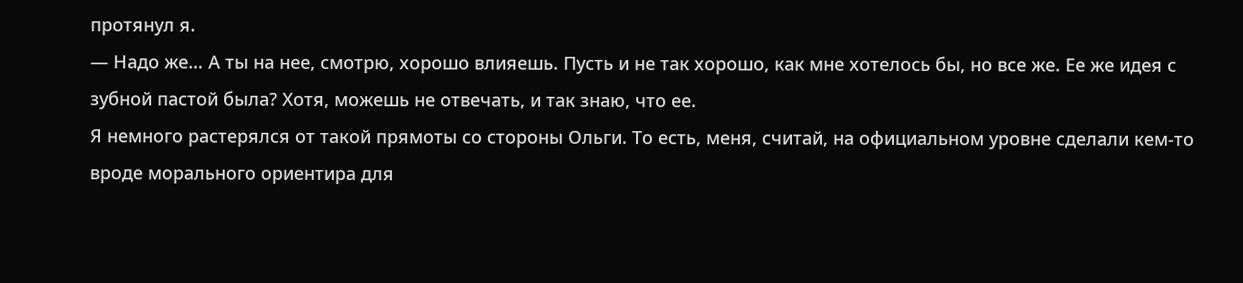протянул я.
— Надо же… А ты на нее, смотрю, хорошо влияешь. Пусть и не так хорошо, как мне хотелось бы, но все же. Ее же идея с зубной пастой была? Хотя, можешь не отвечать, и так знаю, что ее.
Я немного растерялся от такой прямоты со стороны Ольги. То есть, меня, считай, на официальном уровне сделали кем-то вроде морального ориентира для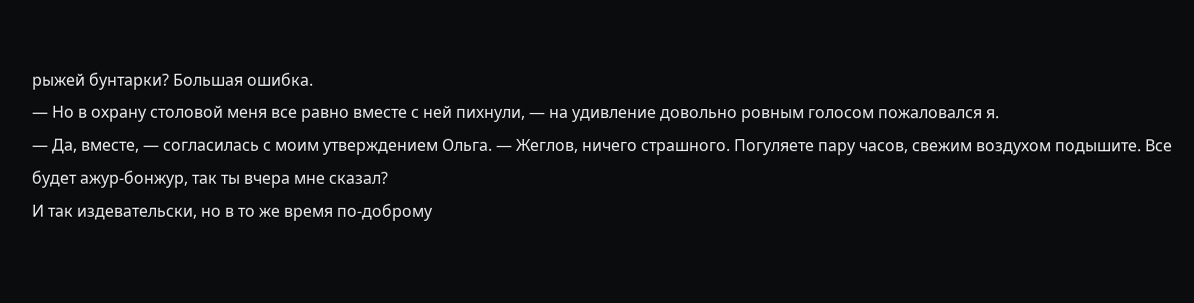рыжей бунтарки? Большая ошибка.
— Но в охрану столовой меня все равно вместе с ней пихнули, — на удивление довольно ровным голосом пожаловался я.
— Да, вместе, — согласилась с моим утверждением Ольга. — Жеглов, ничего страшного. Погуляете пару часов, свежим воздухом подышите. Все будет ажур-бонжур, так ты вчера мне сказал?
И так издевательски, но в то же время по-доброму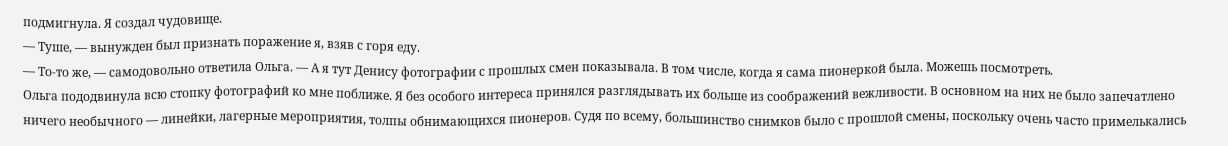подмигнула. Я создал чудовище.
— Туше, — вынужден был признать поражение я, взяв с горя еду.
— То-то же, — самодовольно ответила Ольга. — А я тут Денису фотографии с прошлых смен показывала. В том числе, когда я сама пионеркой была. Можешь посмотреть.
Ольга пододвинула всю стопку фотографий ко мне поближе. Я без особого интереса принялся разглядывать их больше из соображений вежливости. В основном на них не было запечатлено ничего необычного — линейки, лагерные мероприятия, толпы обнимающихся пионеров. Судя по всему, большинство снимков было с прошлой смены, поскольку очень часто примелькались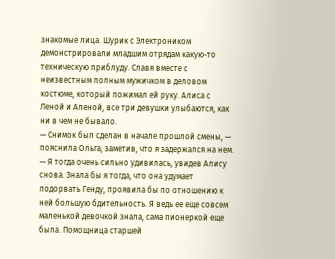знакомые лица. Шурик с Электроником демонстрировали младшим отрядам какую-то техническую приблуду. Славя вместе с неизвестным полным мужичком в деловом костюме, который пожимал ей руку. Алиса с Леной и Аленой, все три девушки улыбаются, как ни в чем не бывало.
— Снимок был сделан в начале прошлой смены, — пояснила Ольга, заметив, что я задержался на нем. — Я тогда очень сильно удивилась, увидев Алису снова. Знала бы я тогда, что она удумает подорвать Генду, проявила бы по отношению к ней большую бдительность. Я ведь ее еще совсем маленькой девочкой знала, сама пионеркой еще была. Помощница старшей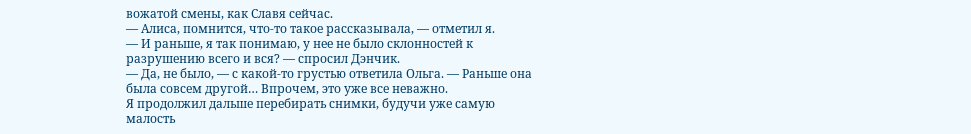вожатой смены, как Славя сейчас.
— Алиса, помнится, что-то такое рассказывала, — отметил я.
— И раньше, я так понимаю, у нее не было склонностей к разрушению всего и вся? — спросил Дэнчик.
— Да, не было, — с какой-то грустью ответила Ольга. — Раньше она была совсем другой… Впрочем, это уже все неважно.
Я продолжил дальше перебирать снимки, будучи уже самую малость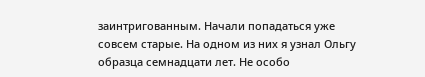заинтригованным. Начали попадаться уже совсем старые. На одном из них я узнал Ольгу образца семнадцати лет. Не особо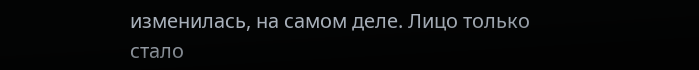изменилась, на самом деле. Лицо только стало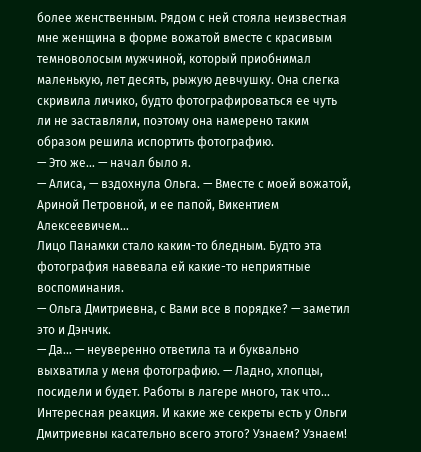более женственным. Рядом с ней стояла неизвестная мне женщина в форме вожатой вместе с красивым темноволосым мужчиной, который приобнимал маленькую, лет десять, рыжую девчушку. Она слегка скривила личико, будто фотографироваться ее чуть ли не заставляли, поэтому она намерено таким образом решила испортить фотографию.
— Это же… — начал было я.
— Алиса, — вздохнула Ольга. — Вместе с моей вожатой, Ариной Петровной, и ее папой, Викентием Алексеевичем…
Лицо Панамки стало каким-то бледным. Будто эта фотография навевала ей какие-то неприятные воспоминания.
— Ольга Дмитриевна, с Вами все в порядке? — заметил это и Дэнчик.
— Да… — неуверенно ответила та и буквально выхватила у меня фотографию. — Ладно, хлопцы, посидели и будет. Работы в лагере много, так что…
Интересная реакция. И какие же секреты есть у Ольги Дмитриевны касательно всего этого? Узнаем? Узнаем!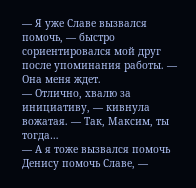— Я уже Славе вызвался помочь, — быстро сориентировался мой друг после упоминания работы. — Она меня ждет.
— Отлично, хвалю за инициативу, — кивнула вожатая. — Так, Максим, ты тогда…
— А я тоже вызвался помочь Денису помочь Славе, —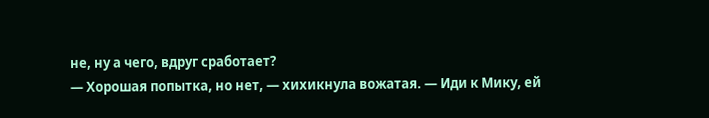не, ну а чего, вдруг сработает?
— Хорошая попытка, но нет, — хихикнула вожатая. — Иди к Мику, ей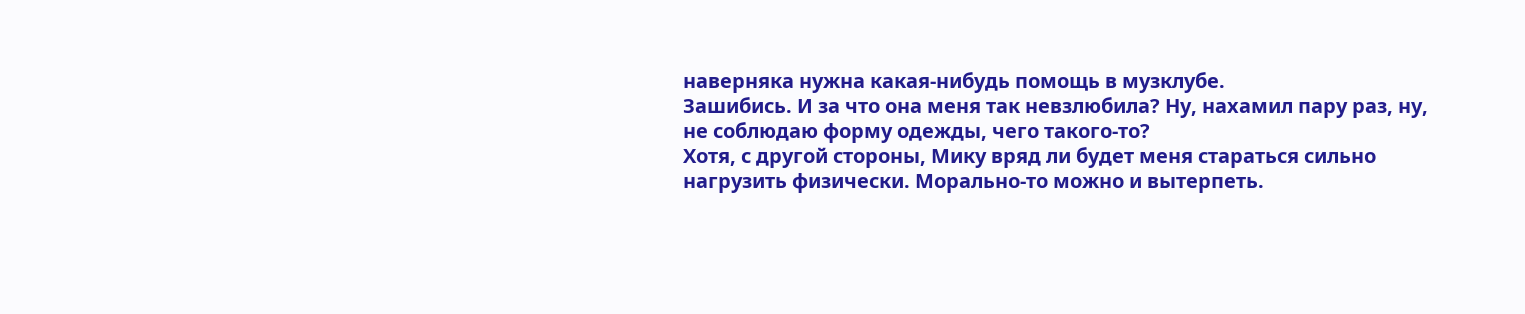наверняка нужна какая-нибудь помощь в музклубе.
Зашибись. И за что она меня так невзлюбила? Ну, нахамил пару раз, ну, не соблюдаю форму одежды, чего такого-то?
Хотя, с другой стороны, Мику вряд ли будет меня стараться сильно нагрузить физически. Морально-то можно и вытерпеть.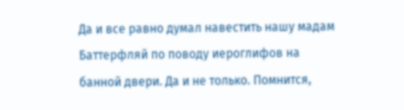Да и все равно думал навестить нашу мадам Баттерфляй по поводу иероглифов на банной двери. Да и не только. Помнится,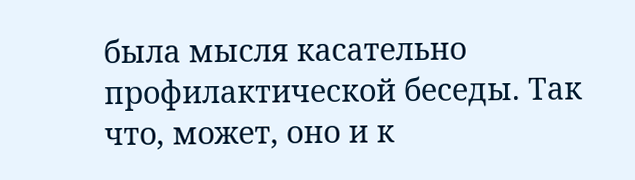была мысля касательно профилактической беседы. Так что, может, оно и к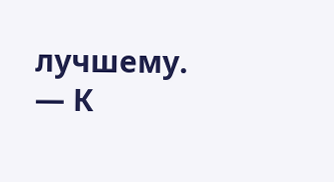лучшему.
— К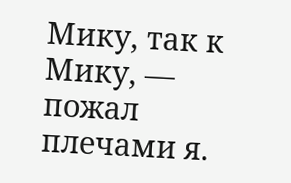Мику, так к Мику, — пожал плечами я.